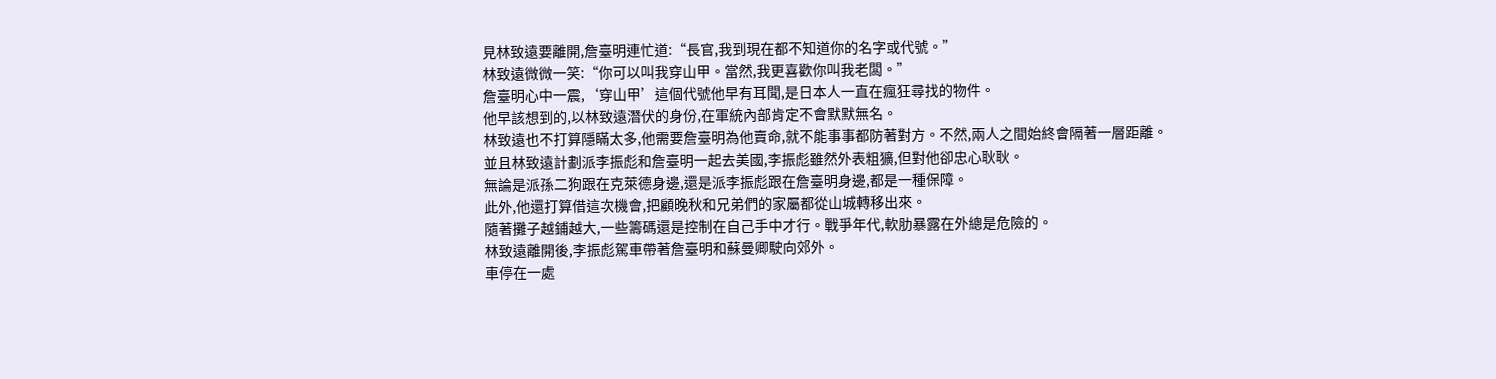見林致遠要離開,詹臺明連忙道:“長官,我到現在都不知道你的名字或代號。”
林致遠微微一笑:“你可以叫我穿山甲。當然,我更喜歡你叫我老闆。”
詹臺明心中一震,‘穿山甲’這個代號他早有耳聞,是日本人一直在瘋狂尋找的物件。
他早該想到的,以林致遠潛伏的身份,在軍統內部肯定不會默默無名。
林致遠也不打算隱瞞太多,他需要詹臺明為他賣命,就不能事事都防著對方。不然,兩人之間始終會隔著一層距離。
並且林致遠計劃派李振彪和詹臺明一起去美國,李振彪雖然外表粗獷,但對他卻忠心耿耿。
無論是派孫二狗跟在克萊德身邊,還是派李振彪跟在詹臺明身邊,都是一種保障。
此外,他還打算借這次機會,把顧晚秋和兄弟們的家屬都從山城轉移出來。
隨著攤子越鋪越大,一些籌碼還是控制在自己手中才行。戰爭年代,軟肋暴露在外總是危險的。
林致遠離開後,李振彪駕車帶著詹臺明和蘇曼卿駛向郊外。
車停在一處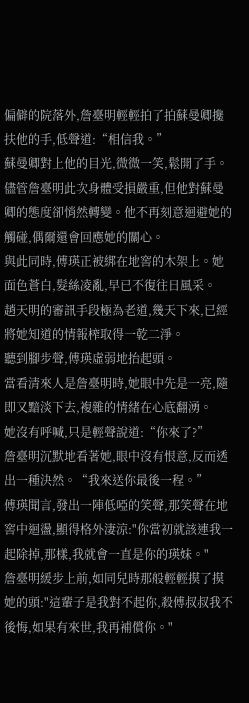偏僻的院落外,詹臺明輕輕拍了拍蘇曼卿攙扶他的手,低聲道:“相信我。”
蘇曼卿對上他的目光,微微一笑,鬆開了手。
儘管詹臺明此次身體受損嚴重,但他對蘇曼卿的態度卻悄然轉變。他不再刻意迴避她的觸碰,偶爾還會回應她的關心。
與此同時,傅瑛正被綁在地窖的木架上。她面色蒼白,髮絲凌亂,早已不復往日風采。
趙天明的審訊手段極為老道,幾天下來,已經將她知道的情報榨取得一乾二淨。
聽到腳步聲,傅瑛虛弱地抬起頭。
當看清來人是詹臺明時,她眼中先是一亮,隨即又黯淡下去,複雜的情緒在心底翻湧。
她沒有呼喊,只是輕聲說道:“你來了?”
詹臺明沉默地看著她,眼中沒有恨意,反而透出一種決然。“我來送你最後一程。”
傅瑛聞言,發出一陣低啞的笑聲,那笑聲在地窖中迴盪,顯得格外淒涼:"你當初就該連我一起除掉,那樣,我就會一直是你的瑛妹。"
詹臺明緩步上前,如同兒時那般輕輕摸了摸她的頭:"這輩子是我對不起你,殺傅叔叔我不後悔,如果有來世,我再補償你。"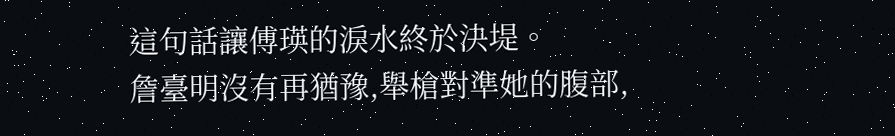這句話讓傅瑛的淚水終於決堤。
詹臺明沒有再猶豫,舉槍對準她的腹部,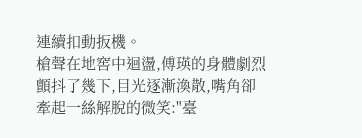連續扣動扳機。
槍聲在地窖中迴盪,傅瑛的身體劇烈顫抖了幾下,目光逐漸渙散,嘴角卻牽起一絲解脫的微笑:"臺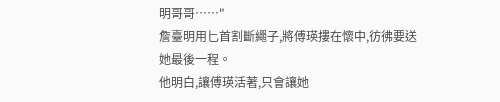明哥哥……"
詹臺明用匕首割斷繩子,將傅瑛摟在懷中,彷彿要送她最後一程。
他明白,讓傅瑛活著,只會讓她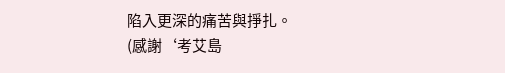陷入更深的痛苦與掙扎。
(感謝‘考艾島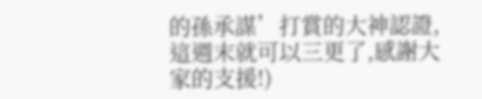的孫承謀’打賞的大神認證,這週末就可以三更了,感謝大家的支援!)